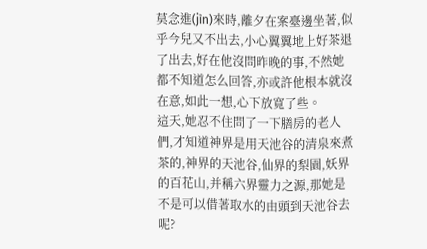莫念進(jìn)來時,離夕在案臺邊坐著,似乎今兒又不出去,小心翼翼地上好茶退了出去,好在他沒問昨晚的事,不然她都不知道怎么回答,亦或許他根本就沒在意,如此一想,心下放寬了些。
這天,她忍不住問了一下膳房的老人們,才知道神界是用天池谷的清泉來煮茶的,神界的天池谷,仙界的梨園,妖界的百花山,并稱六界靈力之源,那她是不是可以借著取水的由頭到天池谷去呢?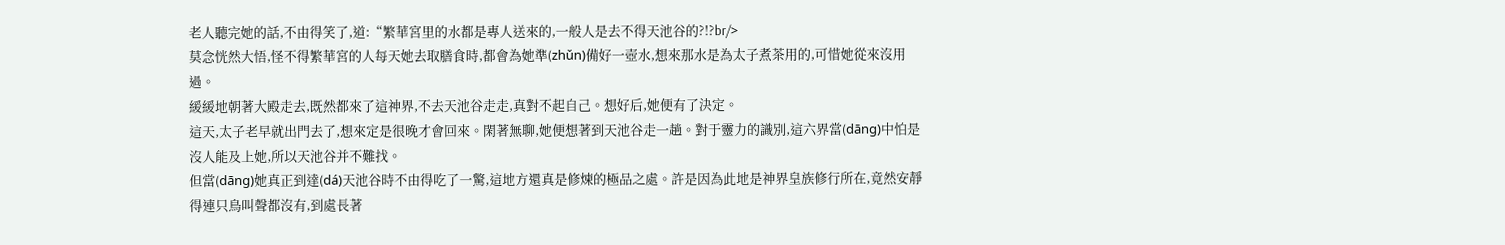老人聽完她的話,不由得笑了,道:“繁華宮里的水都是專人送來的,一般人是去不得天池谷的?!?br/>
莫念恍然大悟,怪不得繁華宮的人每天她去取膳食時,都會為她準(zhǔn)備好一壺水,想來那水是為太子煮茶用的,可惜她從來沒用過。
緩緩地朝著大殿走去,既然都來了這神界,不去天池谷走走,真對不起自己。想好后,她便有了決定。
這天,太子老早就出門去了,想來定是很晚才會回來。閑著無聊,她便想著到天池谷走一趟。對于靈力的識別,這六界當(dāng)中怕是沒人能及上她,所以天池谷并不難找。
但當(dāng)她真正到達(dá)天池谷時不由得吃了一驚,這地方還真是修煉的極品之處。許是因為此地是神界皇族修行所在,竟然安靜得連只鳥叫聲都沒有,到處長著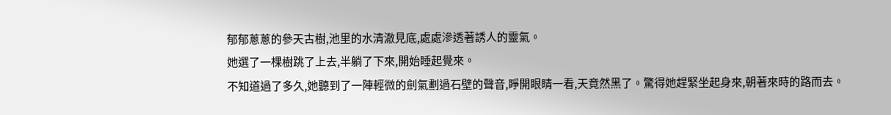郁郁蔥蔥的參天古樹,池里的水清澈見底,處處滲透著誘人的靈氣。
她選了一棵樹跳了上去,半躺了下來,開始睡起覺來。
不知道過了多久,她聽到了一陣輕微的劍氣劃過石壁的聲音,睜開眼睛一看,天竟然黑了。驚得她趕緊坐起身來,朝著來時的路而去。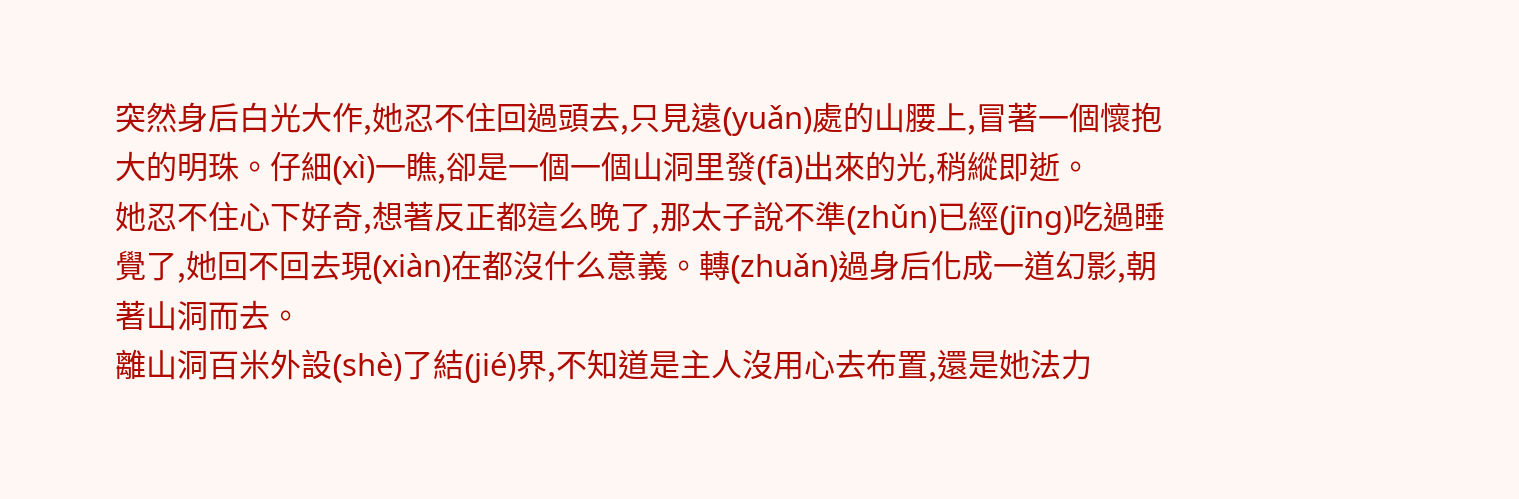突然身后白光大作,她忍不住回過頭去,只見遠(yuǎn)處的山腰上,冒著一個懷抱大的明珠。仔細(xì)一瞧,卻是一個一個山洞里發(fā)出來的光,稍縱即逝。
她忍不住心下好奇,想著反正都這么晚了,那太子說不準(zhǔn)已經(jīng)吃過睡覺了,她回不回去現(xiàn)在都沒什么意義。轉(zhuǎn)過身后化成一道幻影,朝著山洞而去。
離山洞百米外設(shè)了結(jié)界,不知道是主人沒用心去布置,還是她法力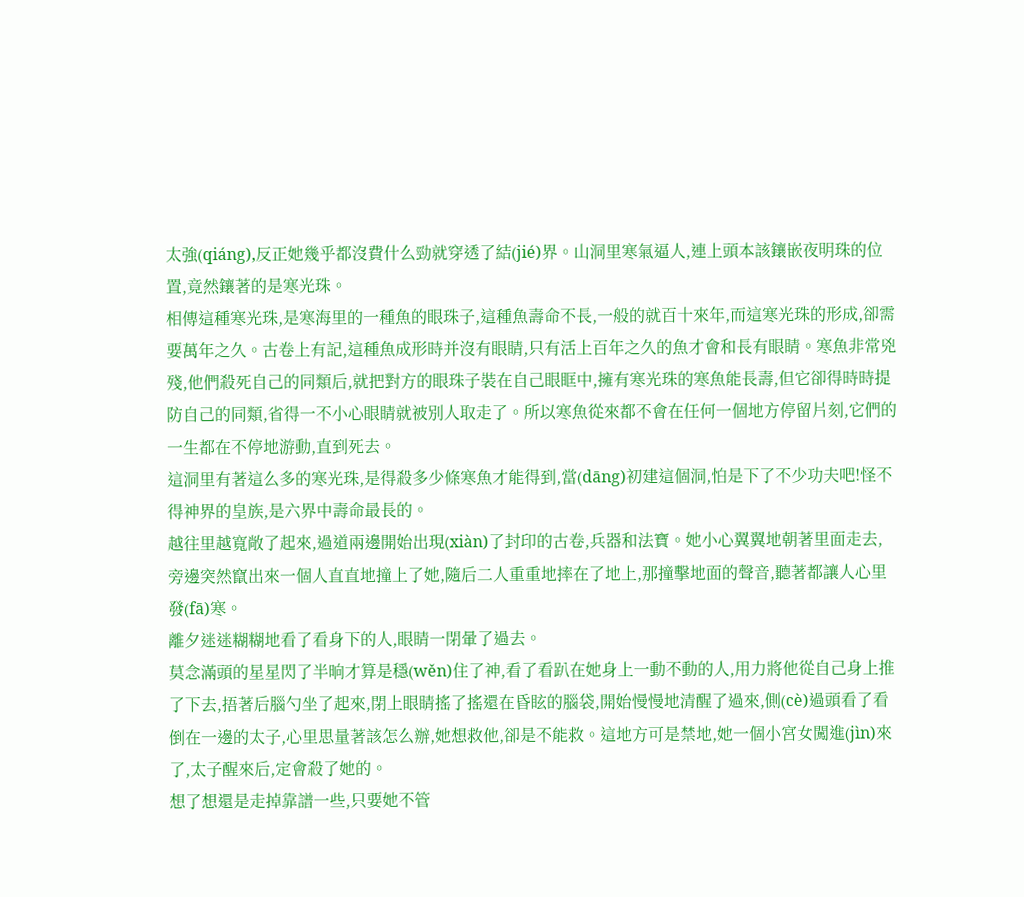太強(qiáng),反正她幾乎都沒費什么勁就穿透了結(jié)界。山洞里寒氣逼人,連上頭本該鑲嵌夜明珠的位置,竟然鑲著的是寒光珠。
相傳這種寒光珠,是寒海里的一種魚的眼珠子,這種魚壽命不長,一般的就百十來年,而這寒光珠的形成,卻需要萬年之久。古卷上有記,這種魚成形時并沒有眼睛,只有活上百年之久的魚才會和長有眼睛。寒魚非常兇殘,他們殺死自己的同類后,就把對方的眼珠子裝在自己眼眶中,擁有寒光珠的寒魚能長壽,但它卻得時時提防自己的同類,省得一不小心眼睛就被別人取走了。所以寒魚從來都不會在任何一個地方停留片刻,它們的一生都在不停地游動,直到死去。
這洞里有著這么多的寒光珠,是得殺多少條寒魚才能得到,當(dāng)初建這個洞,怕是下了不少功夫吧!怪不得神界的皇族,是六界中壽命最長的。
越往里越寬敞了起來,過道兩邊開始出現(xiàn)了封印的古卷,兵器和法寶。她小心翼翼地朝著里面走去,旁邊突然竄出來一個人直直地撞上了她,隨后二人重重地摔在了地上,那撞擊地面的聲音,聽著都讓人心里發(fā)寒。
離夕迷迷糊糊地看了看身下的人,眼睛一閉暈了過去。
莫念滿頭的星星閃了半晌才算是穩(wěn)住了神,看了看趴在她身上一動不動的人,用力將他從自己身上推了下去,捂著后腦勺坐了起來,閉上眼睛搖了搖還在昏眩的腦袋,開始慢慢地清醒了過來,側(cè)過頭看了看倒在一邊的太子,心里思量著該怎么辦,她想救他,卻是不能救。這地方可是禁地,她一個小宮女闖進(jìn)來了,太子醒來后,定會殺了她的。
想了想還是走掉靠譜一些,只要她不管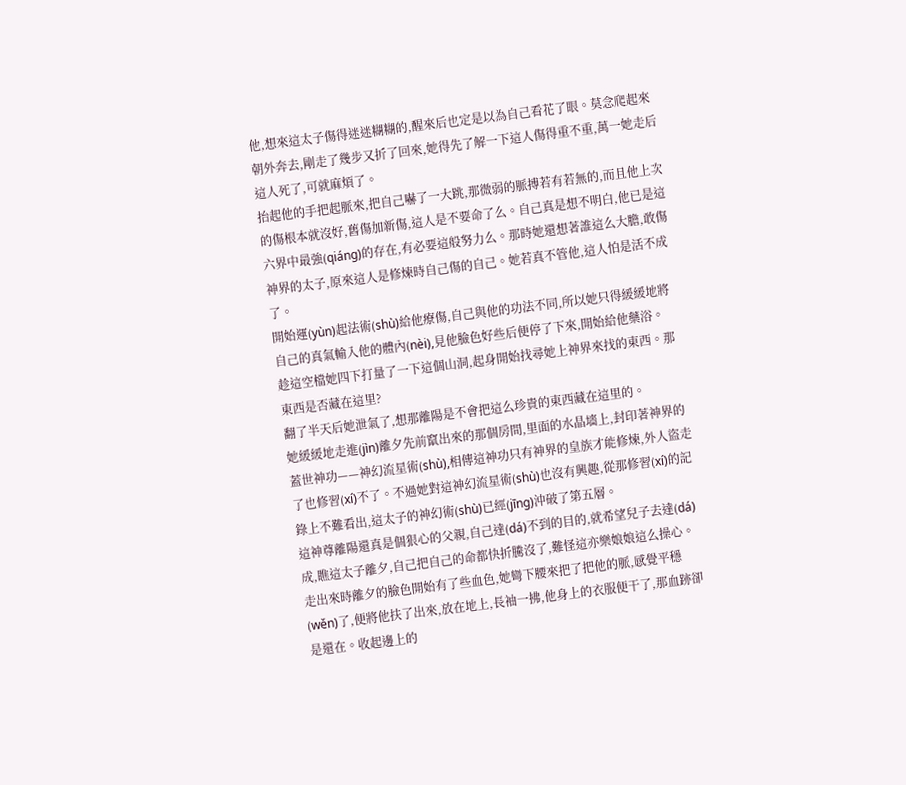他,想來這太子傷得迷迷糊糊的,醒來后也定是以為自己看花了眼。莫念爬起來朝外奔去,剛走了幾步又折了回來,她得先了解一下這人傷得重不重,萬一她走后這人死了,可就麻煩了。
抬起他的手把起脈來,把自己嚇了一大跳,那微弱的脈搏若有若無的,而且他上次的傷根本就沒好,舊傷加新傷,這人是不要命了么。自己真是想不明白,他已是這六界中最強(qiáng)的存在,有必要這般努力么。那時她還想著誰這么大膽,敢傷神界的太子,原來這人是修煉時自己傷的自己。她若真不管他,這人怕是活不成了。
開始運(yùn)起法術(shù)給他療傷,自己與他的功法不同,所以她只得緩緩地將自己的真氣輸入他的體內(nèi),見他臉色好些后便停了下來,開始給他藥浴。
趁這空檔她四下打量了一下這個山洞,起身開始找尋她上神界來找的東西。那東西是否藏在這里?
翻了半天后她泄氣了,想那離陽是不會把這么珍貴的東西藏在這里的。
她緩緩地走進(jìn)離夕先前竄出來的那個房間,里面的水晶墻上,封印著神界的蓋世神功——神幻流星術(shù),相傳這神功只有神界的皇族才能修煉,外人盜走了也修習(xí)不了。不過她對這神幻流星術(shù)也沒有興趣,從那修習(xí)的記錄上不難看出,這太子的神幻術(shù)已經(jīng)沖破了第五層。
這神尊離陽還真是個狠心的父親,自己達(dá)不到的目的,就希望兒子去達(dá)成,瞧這太子離夕,自己把自己的命都快折騰沒了,難怪這亦樂娘娘這么操心。
走出來時離夕的臉色開始有了些血色,她彎下腰來把了把他的脈,感覺平穩(wěn)了,便將他扶了出來,放在地上,長袖一拂,他身上的衣服便干了,那血跡卻是還在。收起邊上的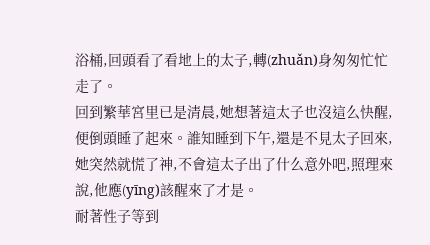浴桶,回頭看了看地上的太子,轉(zhuǎn)身匆匆忙忙走了。
回到繁華宮里已是清晨,她想著這太子也沒這么快醒,便倒頭睡了起來。誰知睡到下午,還是不見太子回來,她突然就慌了神,不會這太子出了什么意外吧,照理來說,他應(yīng)該醒來了才是。
耐著性子等到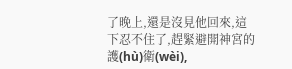了晚上,還是沒見他回來,這下忍不住了,趕緊避開神宮的護(hù)衛(wèi),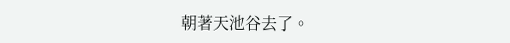朝著天池谷去了。